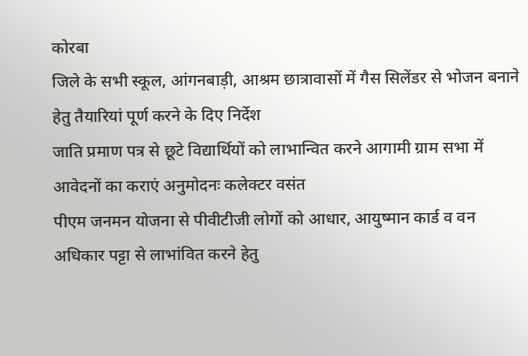कोरबा
जिले के सभी स्कूल, आंगनबाड़ी, आश्रम छात्रावासों में गैस सिलेंडर से भोजन बनाने हेतु तैयारियां पूर्ण करने के दिए निर्देश
जाति प्रमाण पत्र से छूटे विद्यार्थियों को लाभान्वित करने आगामी ग्राम सभा में आवेदनों का कराएं अनुमोदनः कलेक्टर वसंत
पीएम जनमन योजना से पीवीटीजी लोगों को आधार, आयुष्मान कार्ड व वन अधिकार पट्टा से लाभांवित करने हेतु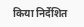किया निर्देशित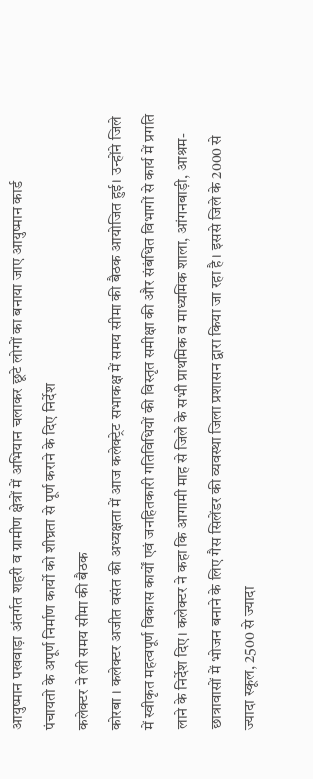आयुष्मान पखवाड़ा अंतर्गत शहरी व ग्रामीण क्षेत्रों में अभियान चलाकर छूटे लोगों का बनाया जाए आयुष्मान कार्ड
पंचायतो के अपूर्ण निर्माण कार्यो को शीघ्रता से पूर्ण कराने के दिए निर्देश
कलेक्टर ने ली समय सीमा की बैठक
कोरबा । कलेक्टर अजीत वसंत की अध्यक्षता में आज कलेक्ट्रेट सभाकक्ष में समय सीमा की बैठक आयोजित हुई। उन्होंने जिले में स्वीकृत महत्वपूर्ण विकास कार्यों एवं जनहितकारी गतिविधियों की विस्तृत समीक्षा की और संबंधित विभागों से कार्य में प्रगति लाने के निर्देश दिए। कलेक्टर ने कहा कि आगामी माह से जिले के सभी प्राथमिक व माध्यमिक शाला, आंगनबाड़ी, आश्रम-छात्रावासों में भोजन बनाने के लिए गैस सिलेंडर की व्यवस्था जिला प्रशासन द्वारा किया जा रहा है। इससे जिले के 2000 से ज्यादा स्कूल, 2500 से ज्यादा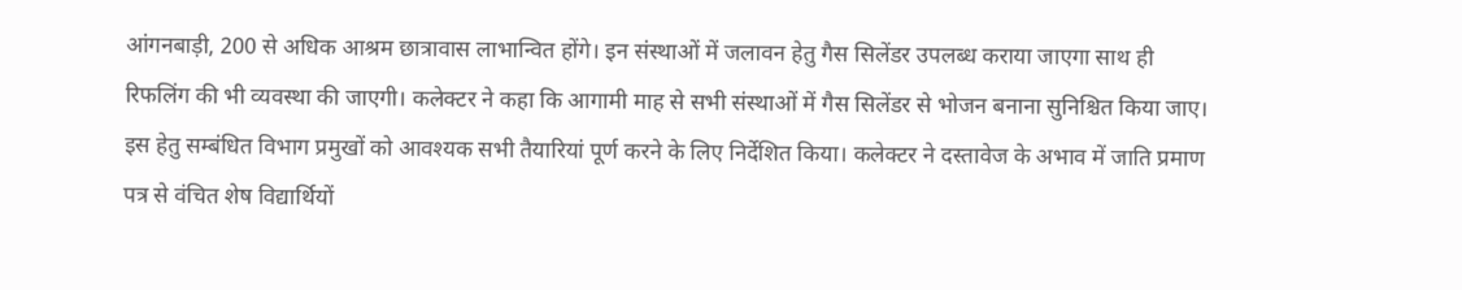आंगनबाड़ी, 200 से अधिक आश्रम छात्रावास लाभान्वित होंगे। इन संस्थाओं में जलावन हेतु गैस सिलेंडर उपलब्ध कराया जाएगा साथ ही रिफलिंग की भी व्यवस्था की जाएगी। कलेक्टर ने कहा कि आगामी माह से सभी संस्थाओं में गैस सिलेंडर से भोजन बनाना सुनिश्चित किया जाए। इस हेतु सम्बंधित विभाग प्रमुखों को आवश्यक सभी तैयारियां पूर्ण करने के लिए निर्देशित किया। कलेक्टर ने दस्तावेज के अभाव में जाति प्रमाण पत्र से वंचित शेष विद्यार्थियों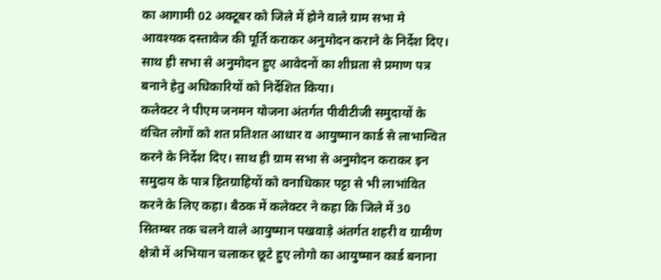का आगामी 02 अक्टूबर को जिले में होने वाले ग्राम सभा मे आवश्यक दस्तावेज की पूर्ति कराकर अनुमोदन कराने के निर्देश दिए। साथ ही सभा से अनुमोदन हुए आवेदनों का शीघ्रता से प्रमाण पत्र बनाने हेतु अधिकारियों को निर्देशित किया।
कलेक्टर ने पीएम जनमन योजना अंतर्गत पीवीटीजी समुदायों के वंचित लोगों को शत प्रतिशत आधार व आयुष्मान कार्ड से लाभान्वित करने के निर्देश दिए। साथ ही ग्राम सभा से अनुमोदन कराकर इन समुदाय के पात्र हितग्राहियों को वनाधिकार पट्टा से भी लाभांवित करने के लिए कहा। बैठक में कलेक्टर ने कहा कि जिले में 30 सितम्बर तक चलने वाले आयुष्मान पखवाड़े अंतर्गत शहरी व ग्रामीण क्षेत्रो में अभियान चलाकर छूटे हुए लोगो का आयुष्मान कार्ड बनाना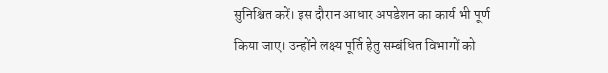सुनिश्चित करें। इस दौरान आधार अपडेशन का कार्य भी पूर्ण किया जाए। उन्होंने लक्ष्य पूर्ति हेतु सम्बंधित विभागों को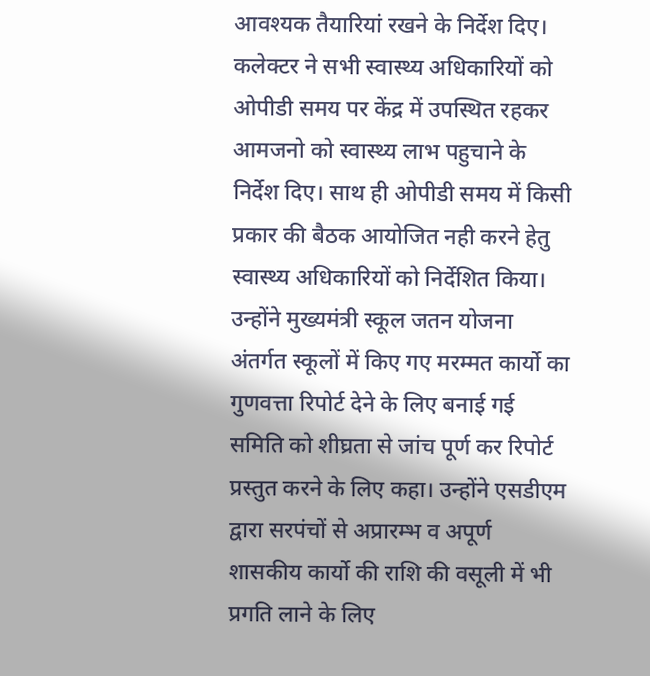आवश्यक तैयारियां रखने के निर्देश दिए।
कलेक्टर ने सभी स्वास्थ्य अधिकारियों को ओपीडी समय पर केंद्र में उपस्थित रहकर आमजनो को स्वास्थ्य लाभ पहुचाने के निर्देश दिए। साथ ही ओपीडी समय में किसी प्रकार की बैठक आयोजित नही करने हेतु स्वास्थ्य अधिकारियों को निर्देशित किया। उन्होंने मुख्यमंत्री स्कूल जतन योजना अंतर्गत स्कूलों में किए गए मरम्मत कार्यो का गुणवत्ता रिपोर्ट देने के लिए बनाई गई समिति को शीघ्रता से जांच पूर्ण कर रिपोर्ट प्रस्तुत करने के लिए कहा। उन्होंने एसडीएम द्वारा सरपंचों से अप्रारम्भ व अपूर्ण शासकीय कार्यो की राशि की वसूली में भी प्रगति लाने के लिए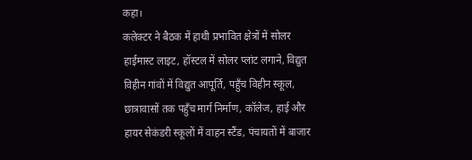कहा।
कलेक्टर ने बैठक में हाथी प्रभावित क्षेत्रों में सोलर हाईमास्ट लाइट, हॉस्टल में सोलर प्लांट लगाने, विद्युत विहीन गांवों में विद्युत आपूर्ति, पहुँच विहीन स्कूल, छात्रावासों तक पहुँच मार्ग निर्माण, कॉलेज, हाई और हायर सेकंडरी स्कूलों में वाहन स्टैंड, पंचायतों में बाजार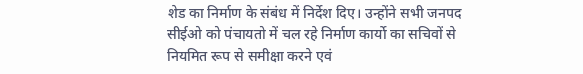शेड का निर्माण के संबंध में निर्देश दिए। उन्होंने सभी जनपद सीईओ को पंचायतो में चल रहे निर्माण कार्यो का सचिवों से नियमित रूप से समीक्षा करने एवं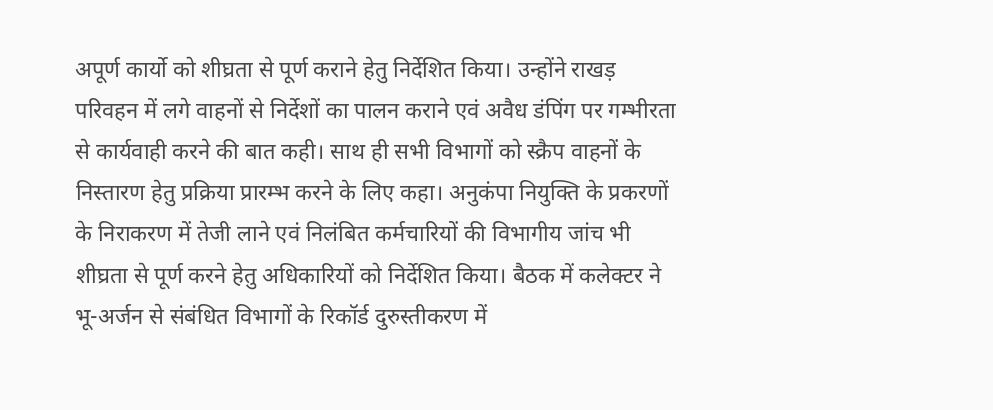अपूर्ण कार्यो को शीघ्रता से पूर्ण कराने हेतु निर्देशित किया। उन्होंने राखड़ परिवहन में लगे वाहनों से निर्देशों का पालन कराने एवं अवैध डंपिंग पर गम्भीरता से कार्यवाही करने की बात कही। साथ ही सभी विभागों को स्क्रैप वाहनों के निस्तारण हेतु प्रक्रिया प्रारम्भ करने के लिए कहा। अनुकंपा नियुक्ति के प्रकरणों के निराकरण में तेजी लाने एवं निलंबित कर्मचारियों की विभागीय जांच भी शीघ्रता से पूर्ण करने हेतु अधिकारियों को निर्देशित किया। बैठक में कलेक्टर ने भू-अर्जन से संबंधित विभागों के रिकॉर्ड दुरुस्तीकरण में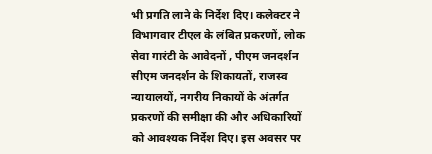भी प्रगति लाने के निर्देश दिए। कलेक्टर ने विभागवार टीएल के लंबित प्रकरणों, लोक सेवा गारंटी के आवेदनों , पीएम जनदर्शन सीएम जनदर्शन के शिकायतों, राजस्व न्यायालयों, नगरीय निकायों के अंतर्गत प्रकरणों की समीक्षा की और अधिकारियों को आवश्यक निर्देश दिए। इस अवसर पर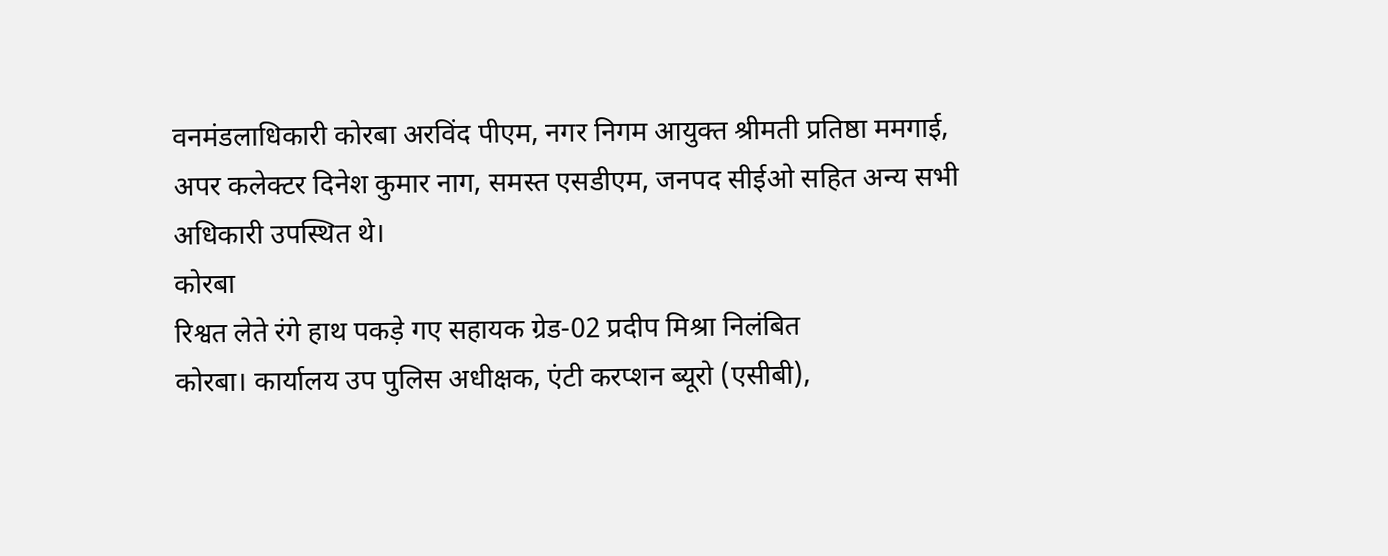वनमंडलाधिकारी कोरबा अरविंद पीएम, नगर निगम आयुक्त श्रीमती प्रतिष्ठा ममगाई, अपर कलेक्टर दिनेश कुमार नाग, समस्त एसडीएम, जनपद सीईओ सहित अन्य सभी अधिकारी उपस्थित थे।
कोरबा
रिश्वत लेते रंगे हाथ पकड़े गए सहायक ग्रेड-02 प्रदीप मिश्रा निलंबित
कोरबा। कार्यालय उप पुलिस अधीक्षक, एंटी करप्शन ब्यूरो (एसीबी),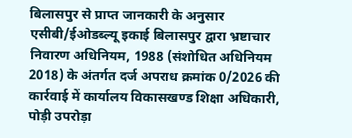बिलासपुर से प्राप्त जानकारी के अनुसार एसीबी/ईओडब्ल्यू इकाई बिलासपुर द्वारा भ्रष्टाचार निवारण अधिनियम, 1988 (संशोधित अधिनियम 2018) के अंतर्गत दर्ज अपराध क्रमांक 0/2026 की कार्रवाई में कार्यालय विकासखण्ड शिक्षा अधिकारी, पोड़ी उपरोड़ा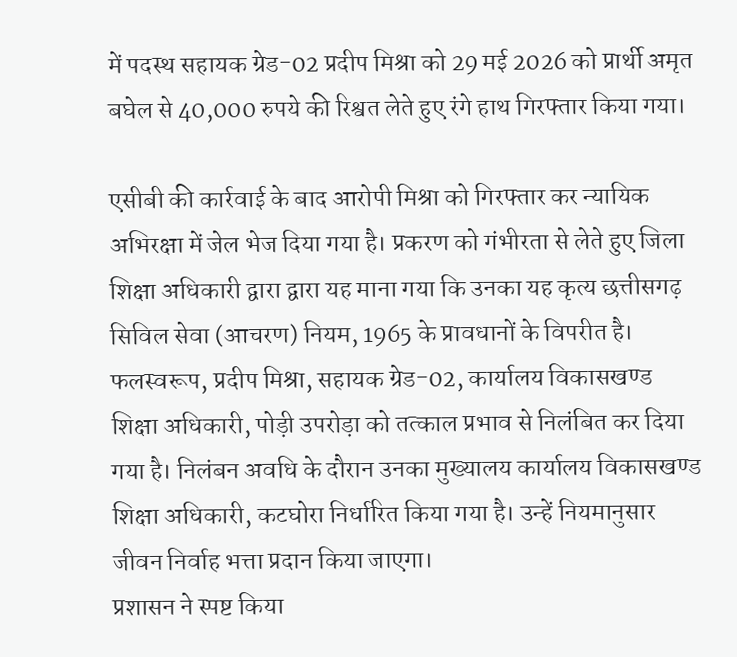में पदस्थ सहायक ग्रेड-02 प्रदीप मिश्रा को 29 मई 2026 को प्रार्थी अमृत बघेल से 40,000 रुपये की रिश्वत लेते हुए रंगे हाथ गिरफ्तार किया गया।

एसीबी की कार्रवाई के बाद आरोपी मिश्रा को गिरफ्तार कर न्यायिक अभिरक्षा में जेल भेज दिया गया है। प्रकरण को गंभीरता से लेते हुए जिला शिक्षा अधिकारी द्वारा द्वारा यह माना गया कि उनका यह कृत्य छत्तीसगढ़ सिविल सेवा (आचरण) नियम, 1965 के प्रावधानों के विपरीत है।
फलस्वरूप, प्रदीप मिश्रा, सहायक ग्रेड-02, कार्यालय विकासखण्ड शिक्षा अधिकारी, पोड़ी उपरोड़ा को तत्काल प्रभाव से निलंबित कर दिया गया है। निलंबन अवधि के दौरान उनका मुख्यालय कार्यालय विकासखण्ड शिक्षा अधिकारी, कटघोरा निर्धारित किया गया है। उन्हें नियमानुसार जीवन निर्वाह भत्ता प्रदान किया जाएगा।
प्रशासन ने स्पष्ट किया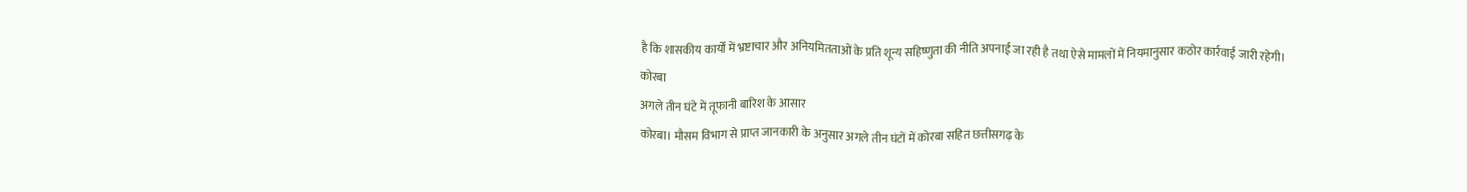है कि शासकीय कार्यों में भ्रष्टाचार और अनियमितताओं के प्रति शून्य सहिष्णुता की नीति अपनाई जा रही है तथा ऐसे मामलों में नियमानुसार कठोर कार्रवाई जारी रहेगी।
कोरबा
अगले तीन घंटे में तूफानी बारिश के आसार
कोरबा। मौसम विभाग से प्राप्त जानकारी के अनुसार अगले तीन घंटों में कोरबा सहित छत्तीसगढ़ के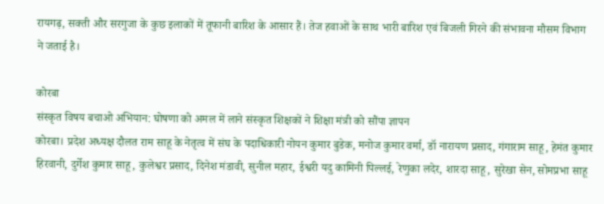रायगढ़, सक्ती और सरगुजा के कुछ इलाकों में तूफानी बारिश के आसार हैं। तेज हवाओं के साथ भारी बारिश एवं बिजली गिरने की संभावना मौसम विभाग ने जताई है।

कोरबा
संस्कृत विषय बचाओ अभियान: घोषणा को अमल में लाने संस्कृत शिक्षकों ने शिक्षा मंत्री को सौंपा ज्ञापन
कोरबा। प्रदेश अध्यक्ष दौलत राम साहू के नेतृत्व में संघ के पदाधिकारी नोयन कुमार बुडेक, मनोज कुमार वर्मा, डॉ नारायण प्रसाद, गंगाराम साहू, हेमंत कुमार हिरवानी, दुर्गेश कुमार साहू, कुलेश्वर प्रसाद, दिनेश मंडावी, सुनील महार, ईश्वरी यदु कामिनी पिल्लई, रेणुका लदेर, शारदा साहू, सुरेखा सेन, सोमप्रभा साहू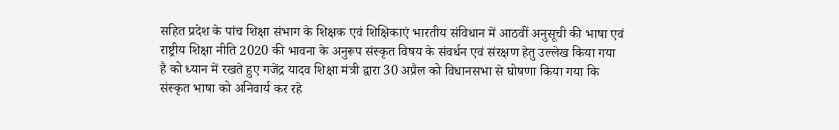सहित प्रदेश के पांच शिक्षा संभाग के शिक्षक एवं शिक्षिकाएं भारतीय संविधान में आठवीं अनुसूची की भाषा एवं राष्ट्रीय शिक्षा नीति 2020 की भावना के अनुरूप संस्कृत विषय के संवर्धन एवं संरक्षण हेतु उल्लेख किया गया है को ध्यान में रखते हुए गजेंद्र यादव शिक्षा मंत्री द्वारा 30 अप्रैल को विधानसभा से घोषणा किया गया कि संस्कृत भाषा को अनिवार्य कर रहे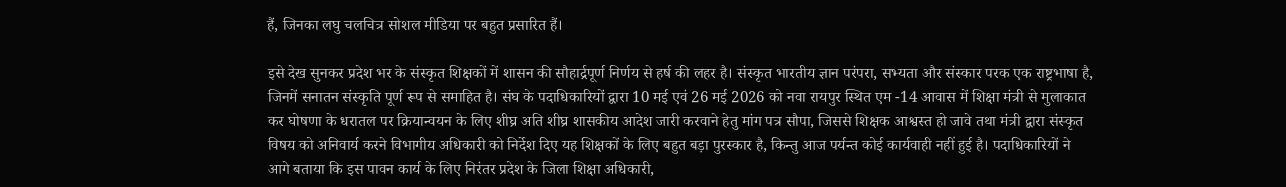हैं, जिनका लघु चलचित्र सोशल मीडिया पर बहुत प्रसारित हैं।

इसे देख सुनकर प्रदेश भर के संस्कृत शिक्षकों में शासन की सौहार्द्रपूर्ण निर्णय से हर्ष की लहर है। संस्कृत भारतीय ज्ञान परंपरा, सभ्यता और संस्कार परक एक राष्ट्रभाषा है, जिनमें सनातन संस्कृति पूर्ण रूप से समाहित है। संघ के पदाधिकारियों द्वारा 10 मई एवं 26 मई 2026 को नवा रायपुर स्थित एम -14 आवास में शिक्षा मंत्री से मुलाकात कर घोषणा के धरातल पर क्रियान्वयन के लिए शीघ्र अति शीघ्र शासकीय आदेश जारी करवाने हेतु मांग पत्र सौपा, जिससे शिक्षक आश्वस्त हो जावे तथा मंत्री द्वारा संस्कृत विषय को अनिवार्य करने विभागीय अधिकारी को निर्देश दिए यह शिक्षकों के लिए बहुत बड़ा पुरस्कार है, किन्तु आज पर्यन्त कोई कार्यवाही नहीं हुई है। पदाधिकारियों ने आगे बताया कि इस पावन कार्य के लिए निरंतर प्रदेश के जिला शिक्षा अधिकारी,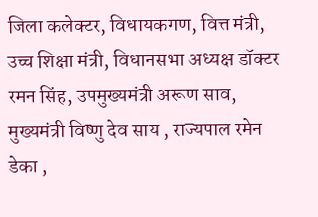जिला कलेक्टर, विधायकगण, वित्त मंत्री, उच्च शिक्षा मंत्री, विधानसभा अध्यक्ष डॉक्टर रमन सिंह, उपमुख्यमंत्री अरूण साव, मुख्यमंत्री विष्णु देव साय , राज्यपाल रमेन डेका ,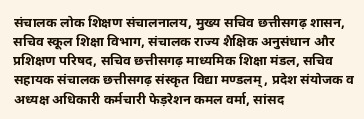संचालक लोक शिक्षण संचालनालय, मुख्य सचिव छत्तीसगढ़ शासन, सचिव स्कूल शिक्षा विभाग, संचालक राज्य शैक्षिक अनुसंधान और प्रशिक्षण परिषद, सचिव छत्तीसगढ़ माध्यमिक शिक्षा मंडल, सचिव सहायक संचालक छत्तीसगढ़ संस्कृत विद्या मण्डलम्, प्रदेश संयोजक व अध्यक्ष अधिकारी कर्मचारी फेड़रेशन कमल वर्मा, सांसद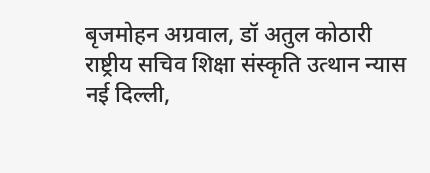बृजमोहन अग्रवाल, डॉ अतुल कोठारी राष्ट्रीय सचिव शिक्षा संस्कृति उत्थान न्यास नई दिल्ली,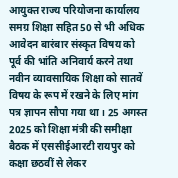आयुक्त राज्य परियोजना कार्यालय समग्र शिक्षा सहित 50 से भी अधिक आवेदन बारंबार संस्कृत विषय को पूर्व की भांति अनिवार्य करने तथा नवीन व्यावसायिक शिक्षा को सातवें विषय के रूप में रखने के लिए मांग पत्र ज्ञापन सौपा गया था। 25 अगस्त 2025 को शिक्षा मंत्री की समीक्षा बैठक में एससीईआरटी रायपुर को कक्षा छठवीं से लेकर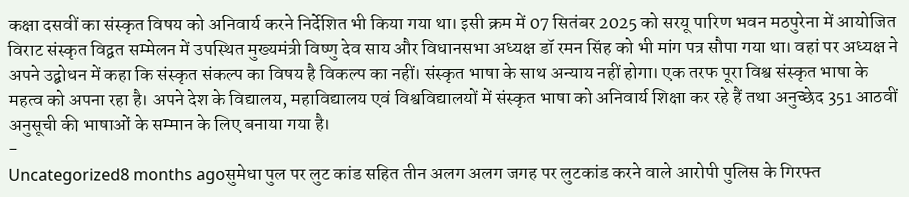कक्षा दसवीं का संस्कृत विषय को अनिवार्य करने निर्देशित भी किया गया था। इसी क्रम में 07 सितंबर 2025 को सरयू पारिण भवन मठपुरेना में आयोजित विराट संस्कृत विद्वत सम्मेलन में उपस्थित मुख्यमंत्री विष्णु देव साय और विधानसभा अध्यक्ष डॉ रमन सिंह को भी मांग पत्र सौपा गया था। वहां पर अध्यक्ष ने अपने उद्बोधन में कहा कि संस्कृत संकल्प का विषय है विकल्प का नहीं। संस्कृत भाषा के साथ अन्याय नहीं होगा। एक तरफ पूरा विश्व संस्कृत भाषा के महत्व को अपना रहा है। अपने देश के विद्यालय, महाविद्यालय एवं विश्वविद्यालयों में संस्कृत भाषा को अनिवार्य शिक्षा कर रहे हैं तथा अनुच्छेद 351 आठवीं अनुसूची की भाषाओं के सम्मान के लिए बनाया गया है।
-
Uncategorized8 months agoसुमेधा पुल पर लुट कांड सहित तीन अलग अलग जगह पर लुटकांड करने वाले आरोपी पुलिस के गिरफ्त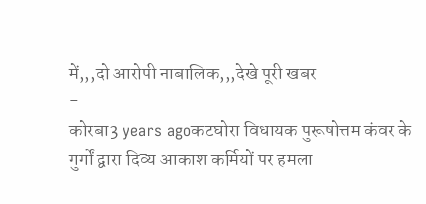में,,,दो आरोपी नाबालिक,,,देखे पूरी खबर
-
कोरबा3 years agoकटघोरा विधायक पुरूषोत्तम कंवर के गुर्गों द्वारा दिव्य आकाश कर्मियों पर हमला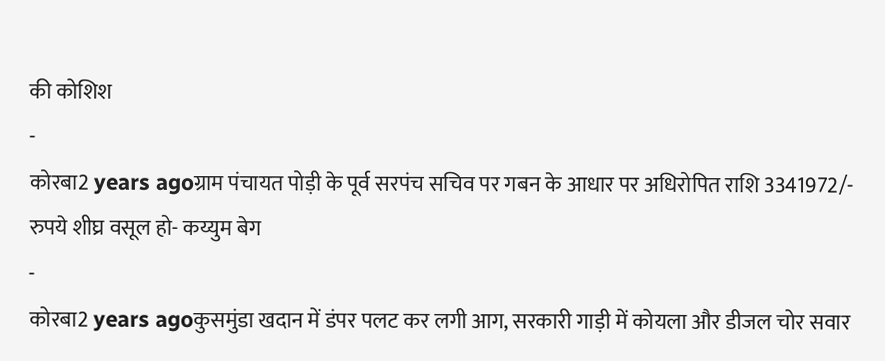की कोशिश
-
कोरबा2 years agoग्राम पंचायत पोड़ी के पूर्व सरपंच सचिव पर गबन के आधार पर अधिरोपित राशि 3341972/- रुपये शीघ्र वसूल हो- कय्युम बेग
-
कोरबा2 years agoकुसमुंडा खदान में डंपर पलट कर लगी आग, सरकारी गाड़ी में कोयला और डीजल चोर सवार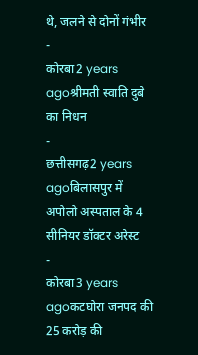थे, जलने से दोनों गंभीर
-
कोरबा2 years agoश्रीमती स्वाति दुबे का निधन
-
छत्तीसगढ़2 years agoबिलासपुर में अपोलो अस्पताल के 4 सीनियर डॉक्टर अरेस्ट
-
कोरबा3 years agoकटघोरा जनपद की 25 करोड़ की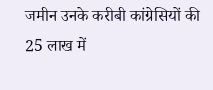जमीन उनके करीबी कांग्रेसियों की 25 लाख में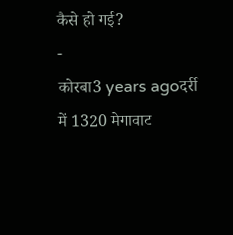कैसे हो गई?
-
कोरबा3 years agoदर्री में 1320 मेगावाट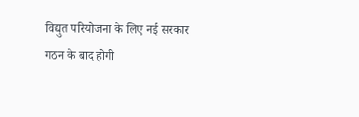विद्युत परियोजना के लिए नई सरकार गठन के बाद होगी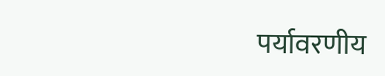पर्यावरणीय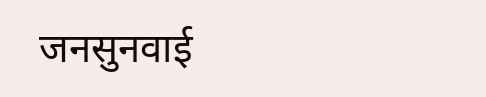जनसुनवाई